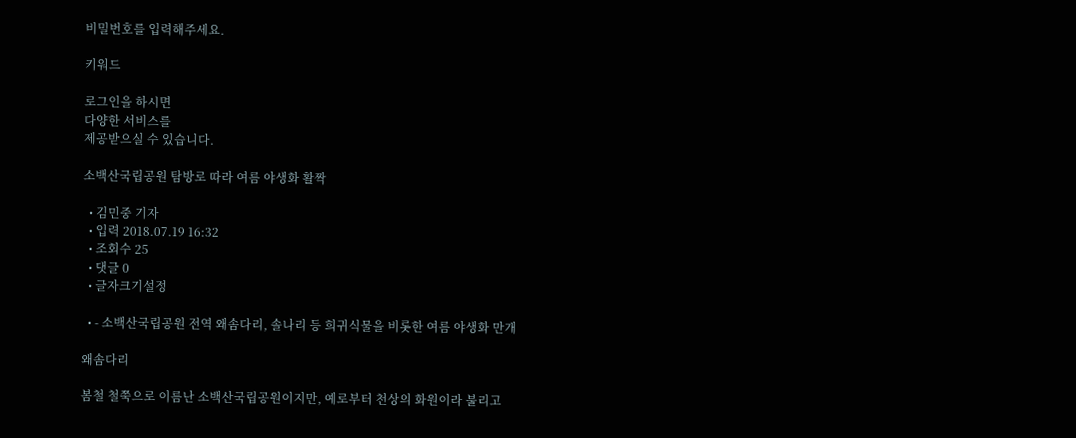비밀번호를 입력해주세요.

키워드

로그인을 하시면
다양한 서비스를
제공받으실 수 있습니다.

소백산국립공원 탐방로 따라 여름 야생화 활짝

  • 김민중 기자
  • 입력 2018.07.19 16:32
  • 조회수 25
  • 댓글 0
  • 글자크기설정

  • - 소백산국립공원 전역 왜솜다리, 솔나리 등 희귀식물을 비롯한 여름 야생화 만개

왜솜다리

봄철 철쭉으로 이름난 소백산국립공원이지만, 예로부터 천상의 화원이라 불리고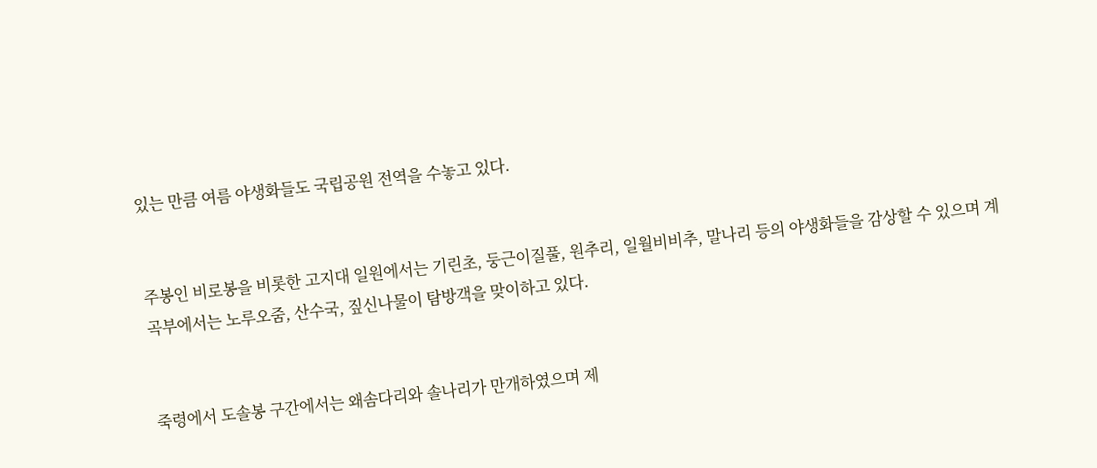있는 만큼 여름 야생화들도 국립공원 전역을 수놓고 있다.


주봉인 비로봉을 비롯한 고지대 일원에서는 기린초, 둥근이질풀, 원추리, 일월비비추, 말나리 등의 야생화들을 감상할 수 있으며 계곡부에서는 노루오줌, 산수국, 짚신나물이 탐방객을 맞이하고 있다.


죽령에서 도솔봉 구간에서는 왜솜다리와 솔나리가 만개하였으며 제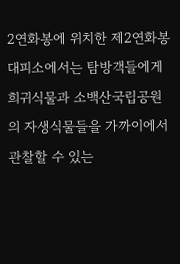2연화봉에 위치한 제2연화봉대피소에서는 탐방객들에게 희귀식물과 소백산국립공원의 자생식물들을 가까이에서 관찰할 수 있는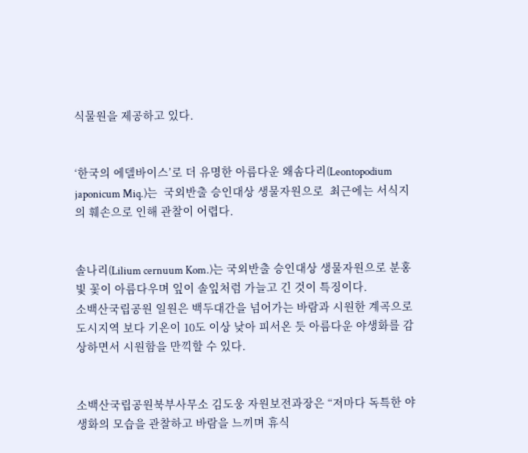식물원을 제공하고 있다.


‘한국의 에델바이스’로 더 유명한 아름다운 왜솜다리(Leontopodium japonicum Miq.)는  국외반출 승인대상 생물자원으로  최근에는 서식지의 훼손으로 인해 관찰이 어렵다.


솔나리(Lilium cernuum Kom.)는 국외반출 승인대상 생물자원으로 분홍빛 꽃이 아름다우며 잎이 솔잎처럼 가늘고 긴 것이 특징이다.
소백산국립공원 일원은 백두대간을 넘어가는 바람과 시원한 계곡으로 도시지역 보다 기온이 10도 이상 낮아 피서온 듯 아름다운 야생화를 감상하면서 시원함을 만끽할 수 있다.


소백산국립공원북부사무소 김도웅 자원보전과장은 “저마다 독특한 야생화의 모습을 관찰하고 바람을 느끼며 휴식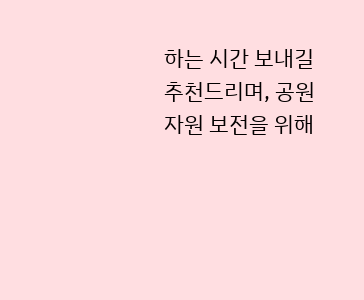하는 시간 보내길 추천드리며, 공원자원 보전을 위해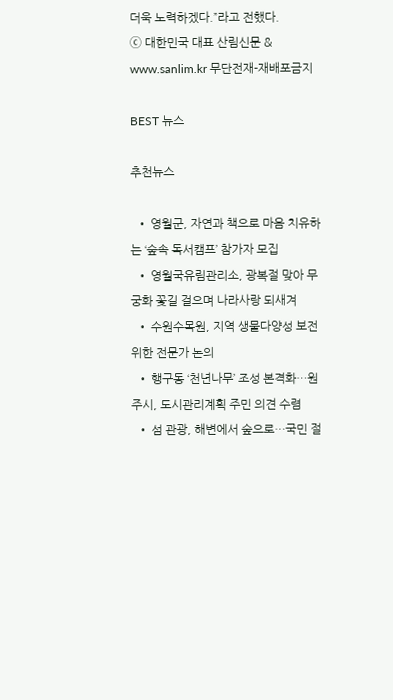더욱 노력하겠다.”라고 전했다.
ⓒ 대한민국 대표 산림신문 & www.sanlim.kr 무단전재-재배포금지

BEST 뉴스

추천뉴스

  • 영월군, 자연과 책으로 마음 치유하는 ‘숲속 독서캠프’ 참가자 모집
  • 영월국유림관리소, 광복절 맞아 무궁화 꽃길 걸으며 나라사랑 되새겨
  • 수원수목원, 지역 생물다양성 보전 위한 전문가 논의
  • 행구동 ‘천년나무’ 조성 본격화…원주시, 도시관리계획 주민 의견 수렴
  • 섬 관광, 해변에서 숲으로…국민 절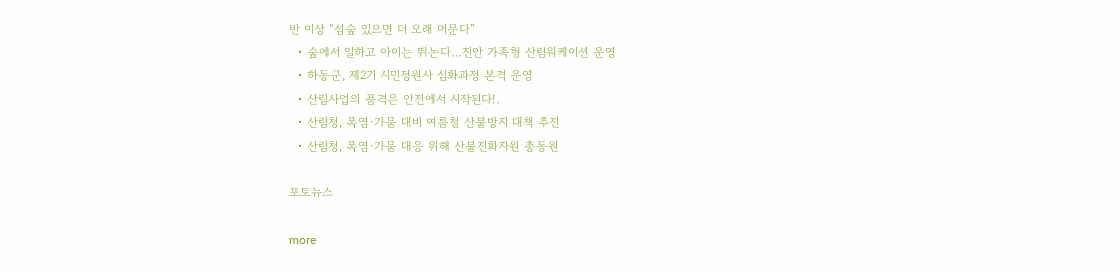반 이상 “섬숲 있으면 더 오래 머문다”
  • 숲에서 일하고 아이는 뛰논다…진안 가족형 산림워케이션 운영
  • 하동군, 제2기 시민정원사 심화과정 본격 운영
  • 산림사업의 품격은 안전에서 시작된다!.
  • 산림청, 폭염·가뭄 대비 여름철 산불방지 대책 추진
  • 산림청, 폭염·가뭄 대응 위해 산불진화자원 총동원

포토뉴스

more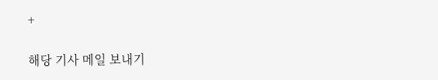+

해당 기사 메일 보내기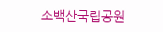소백산국립공원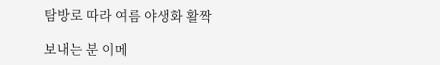탐방로 따라 여름 야생화 활짝

보내는 분 이메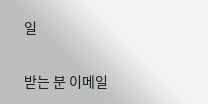일

받는 분 이메일